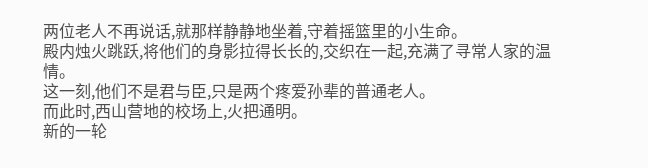两位老人不再说话,就那样静静地坐着,守着摇篮里的小生命。
殿内烛火跳跃,将他们的身影拉得长长的,交织在一起,充满了寻常人家的温情。
这一刻,他们不是君与臣,只是两个疼爱孙辈的普通老人。
而此时,西山营地的校场上,火把通明。
新的一轮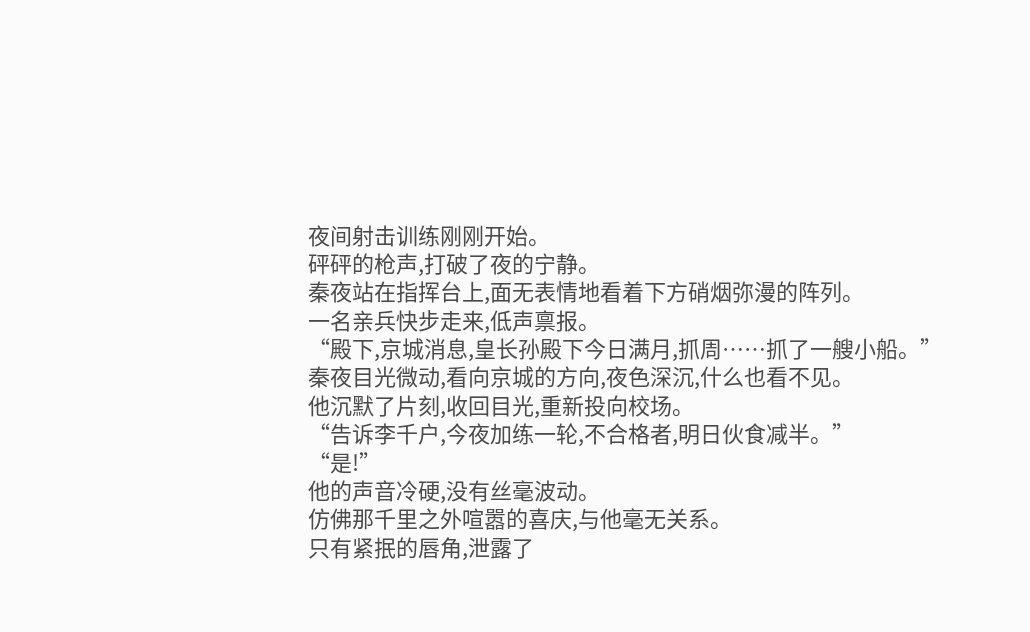夜间射击训练刚刚开始。
砰砰的枪声,打破了夜的宁静。
秦夜站在指挥台上,面无表情地看着下方硝烟弥漫的阵列。
一名亲兵快步走来,低声禀报。
“殿下,京城消息,皇长孙殿下今日满月,抓周……抓了一艘小船。”
秦夜目光微动,看向京城的方向,夜色深沉,什么也看不见。
他沉默了片刻,收回目光,重新投向校场。
“告诉李千户,今夜加练一轮,不合格者,明日伙食减半。”
“是!”
他的声音冷硬,没有丝毫波动。
仿佛那千里之外喧嚣的喜庆,与他毫无关系。
只有紧抿的唇角,泄露了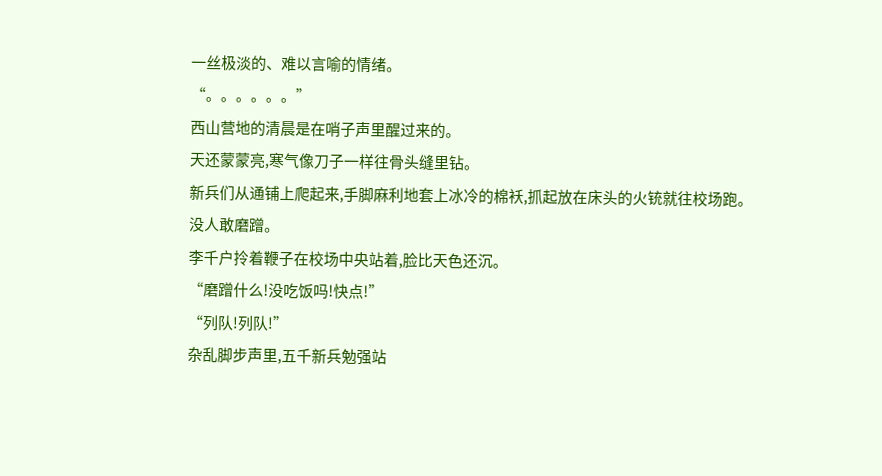一丝极淡的、难以言喻的情绪。
“。。。。。。”
西山营地的清晨是在哨子声里醒过来的。
天还蒙蒙亮,寒气像刀子一样往骨头缝里钻。
新兵们从通铺上爬起来,手脚麻利地套上冰冷的棉袄,抓起放在床头的火铳就往校场跑。
没人敢磨蹭。
李千户拎着鞭子在校场中央站着,脸比天色还沉。
“磨蹭什么!没吃饭吗!快点!”
“列队!列队!”
杂乱脚步声里,五千新兵勉强站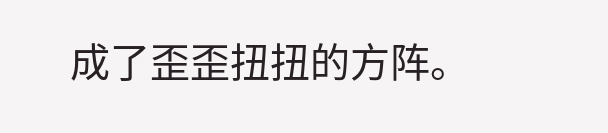成了歪歪扭扭的方阵。